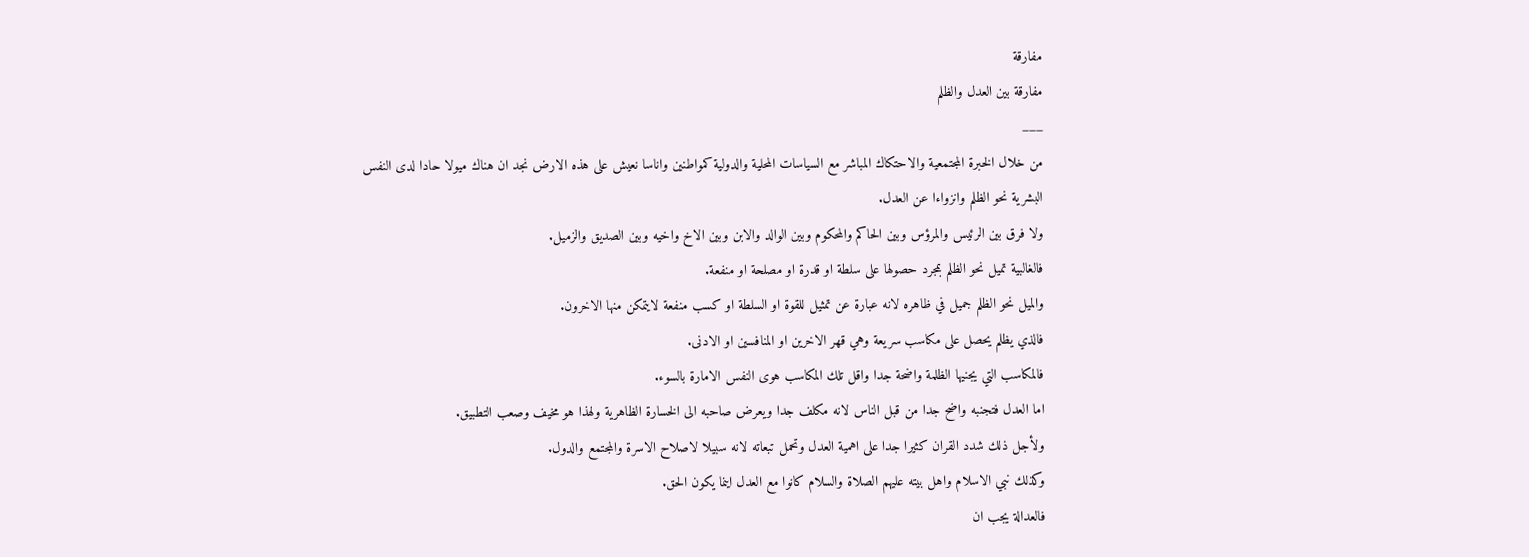مفارقة
مفارقة بين العدل والظلم
___
من خلال الخبرة المجتمعية والاحتكاك المباشر مع السياسات المحلية والدولية كمواطنين واناسا نعيش على هذه الارض نجد ان هناك ميولا حادا لدى النفس البشرية نحو الظلم وانزواءا عن العدل.
ولا فرق بين الرئيس والمرؤس وبين الحاكم والمحكوم وبين الوالد والابن وبين الاخ واخيه وبين الصديق والزميل.
فالغالبية تميل نحو الظلم بمجرد حصولها على سلطة او قدرة او مصلحة او منفعة.
والميل نحو الظلم جميل في ظاهره لانه عبارة عن تمثيل للقوة او السلطة او كسب منفعة لايتمكن منها الاخرون.
فالذي يظلم يحصل على مكاسب سريعة وهي قهر الاخرين او المنافسين او الادنى.
فالمكاسب التي يجنيها الظلمة واضحة جدا واقل تلك المكاسب هوى النفس الامارة بالسوء.
اما العدل فتجنبه واضح جدا من قبل الناس لانه مكلف جدا ويعرض صاحبه الى الخسارة الظاهرية ولهذا هو مخيف وصعب التطبيق.
ولأجل ذلك شدد القران كثيرا جدا على اهمية العدل وتحمل تبعاته لانه سبيلا لاصلاح الاسرة والمجتمع والدول.
وكذلك نبي الاسلام واهل بيته عليهم الصلاة والسلام كانوا مع العدل اينما يكون الحق.
فالعدالة يجب ان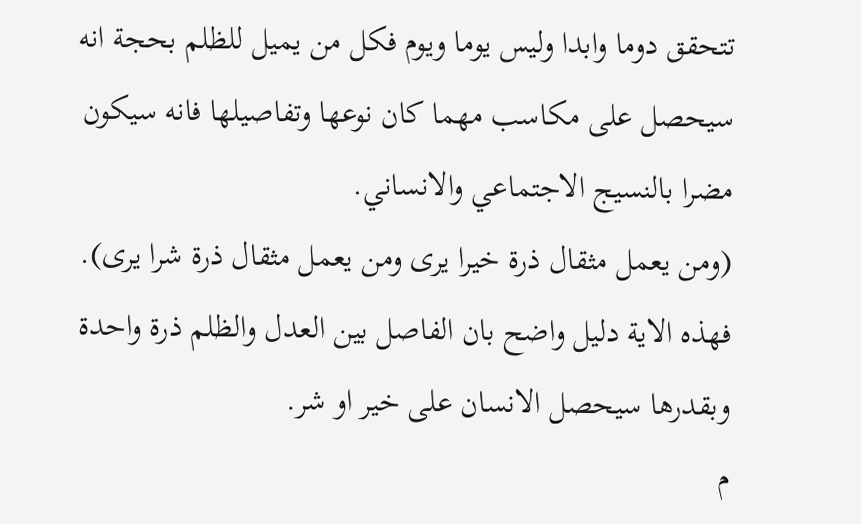تتحقق دوما وابدا وليس يوما ويوم فكل من يميل للظلم بحجة انه سيحصل على مكاسب مهما كان نوعها وتفاصيلها فانه سيكون مضرا بالنسيج الاجتماعي والانساني.
(ومن يعمل مثقال ذرة خيرا يرى ومن يعمل مثقال ذرة شرا يرى).
فهذه الاية دليل واضح بان الفاصل بين العدل والظلم ذرة واحدة وبقدرها سيحصل الانسان على خير او شر.
م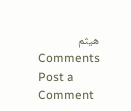هيثم
Comments
Post a Comment